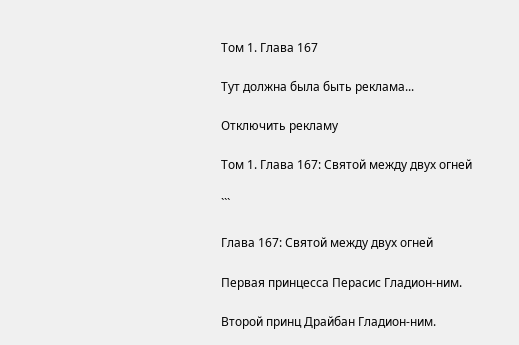Том 1. Глава 167

Тут должна была быть реклама...

Отключить рекламу

Том 1. Глава 167: Святой между двух огней

```

Глава 167: Святой между двух огней

Первая принцесса Перасис Гладион-ним.

Второй принц Драйбан Гладион-ним.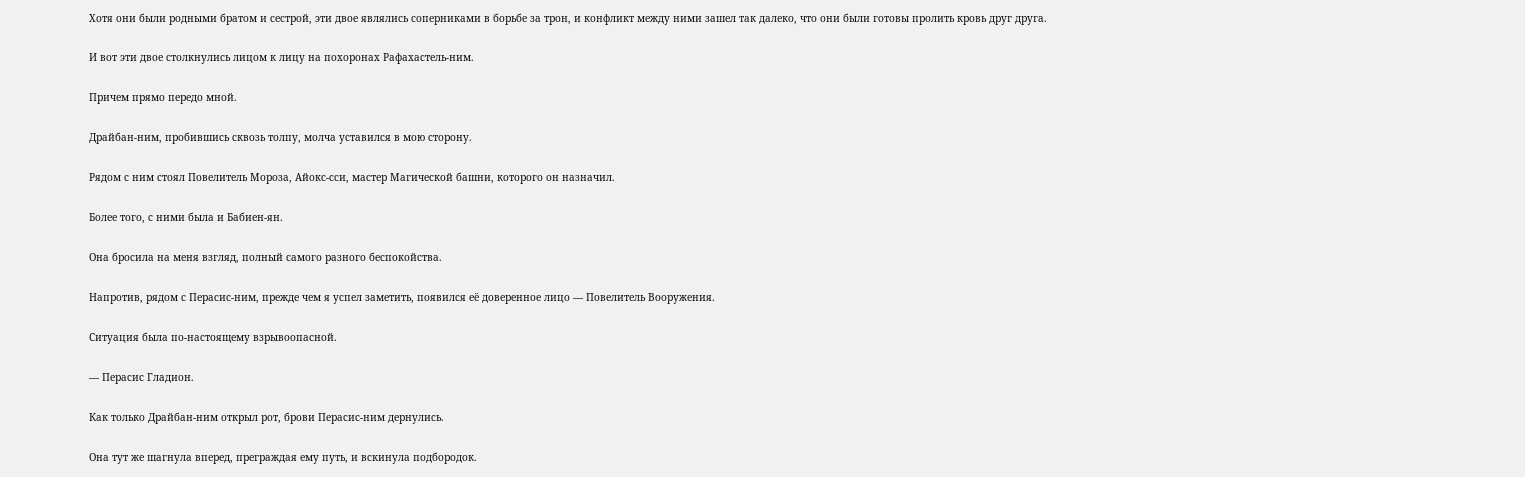Хотя они были родными братом и сестрой, эти двое являлись соперниками в борьбе за трон, и конфликт между ними зашел так далеко, что они были готовы пролить кровь друг друга.

И вот эти двое столкнулись лицом к лицу на похоронах Рафахастель-ним.

Причем прямо передо мной.

Драйбан-ним, пробившись сквозь толпу, молча уставился в мою сторону.

Рядом с ним стоял Повелитель Мороза, Айокс-сси, мастер Магической башни, которого он назначил.

Более того, с ними была и Бабиен-ян.

Она бросила на меня взгляд, полный самого разного беспокойства.

Напротив, рядом с Перасис-ним, прежде чем я успел заметить, появился её доверенное лицо — Повелитель Вооружения.

Ситуация была по-настоящему взрывоопасной.

— Перасис Гладион.

Как только Драйбан-ним открыл рот, брови Перасис-ним дернулись.

Она тут же шагнула вперед, преграждая ему путь, и вскинула подбородок.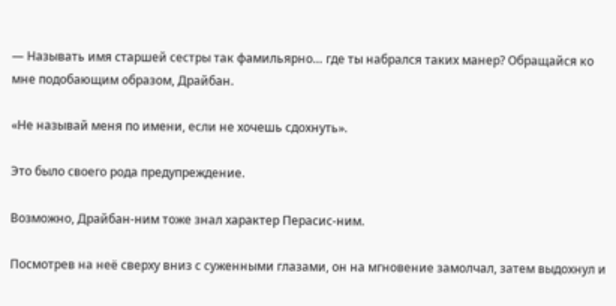— Называть имя старшей сестры так фамильярно… где ты набрался таких манер? Обращайся ко мне подобающим образом, Драйбан.

«Не называй меня по имени, если не хочешь сдохнуть».

Это было своего рода предупреждение.

Возможно, Драйбан-ним тоже знал характер Перасис-ним.

Посмотрев на неё сверху вниз с суженными глазами, он на мгновение замолчал, затем выдохнул и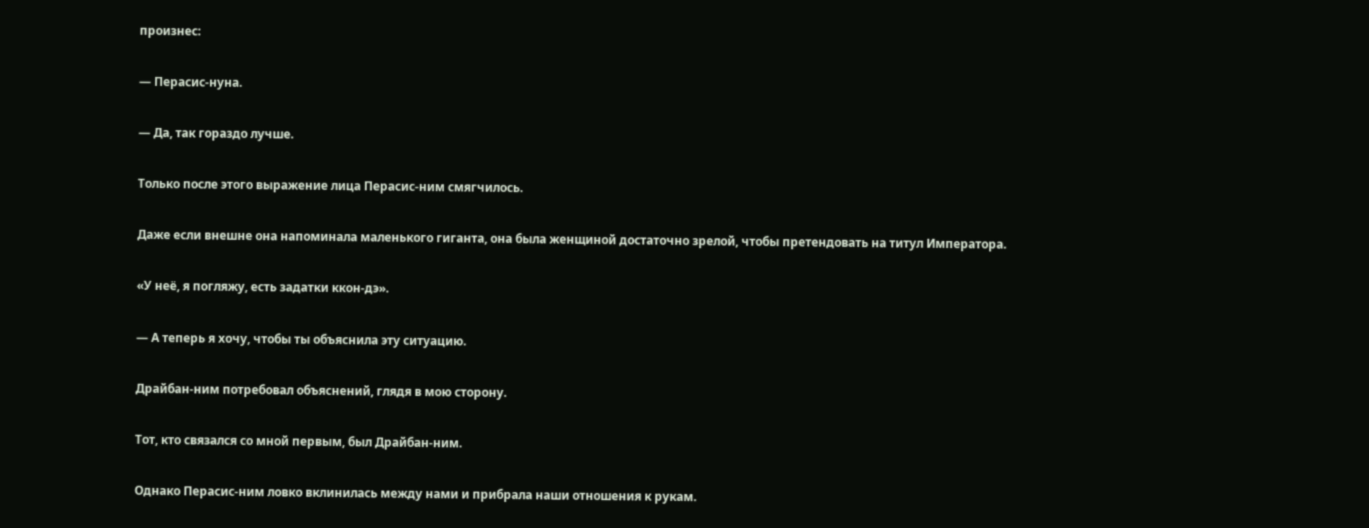произнес:

— Перасис-нуна.

— Да, так гораздо лучше.

Только после этого выражение лица Перасис-ним смягчилось.

Даже если внешне она напоминала маленького гиганта, она была женщиной достаточно зрелой, чтобы претендовать на титул Императора.

«У неё, я погляжу, есть задатки ккон-дэ».

— А теперь я хочу, чтобы ты объяснила эту ситуацию.

Драйбан-ним потребовал объяснений, глядя в мою сторону.

Тот, кто связался со мной первым, был Драйбан-ним.

Однако Перасис-ним ловко вклинилась между нами и прибрала наши отношения к рукам.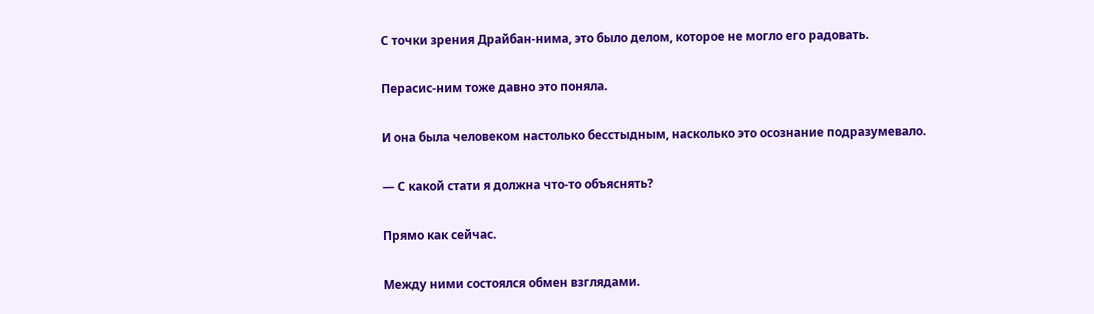С точки зрения Драйбан-нима, это было делом, которое не могло его радовать.

Перасис-ним тоже давно это поняла.

И она была человеком настолько бесстыдным, насколько это осознание подразумевало.

— С какой стати я должна что-то объяснять?

Прямо как сейчас.

Между ними состоялся обмен взглядами.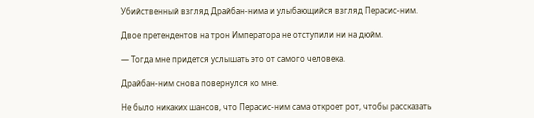Убийственный взгляд Драйбан-нима и улыбающийся взгляд Перасис-ним.

Двое претендентов на трон Императора не отступили ни на дюйм.

— Тогда мне придется услышать это от самого человека.

Драйбан-ним снова повернулся ко мне.

Не было никаких шансов, что Перасис-ним сама откроет рот, чтобы рассказать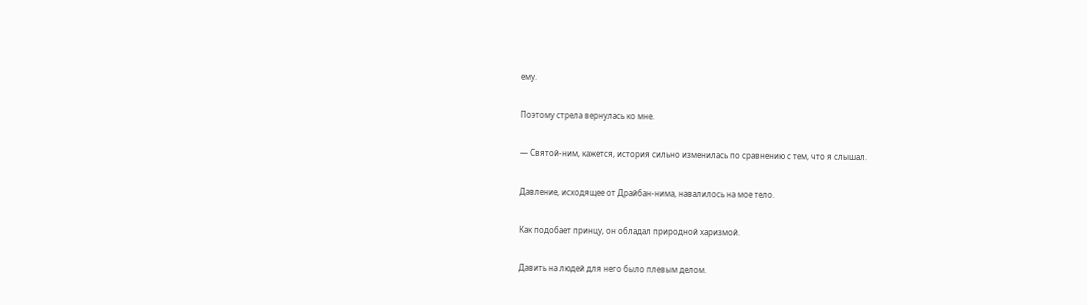ему.

Поэтому стрела вернулась ко мне.

— Святой-ним, кажется, история сильно изменилась по сравнению с тем, что я слышал.

Давление, исходящее от Драйбан-нима, навалилось на мое тело.

Как подобает принцу, он обладал природной харизмой.

Давить на людей для него было плевым делом.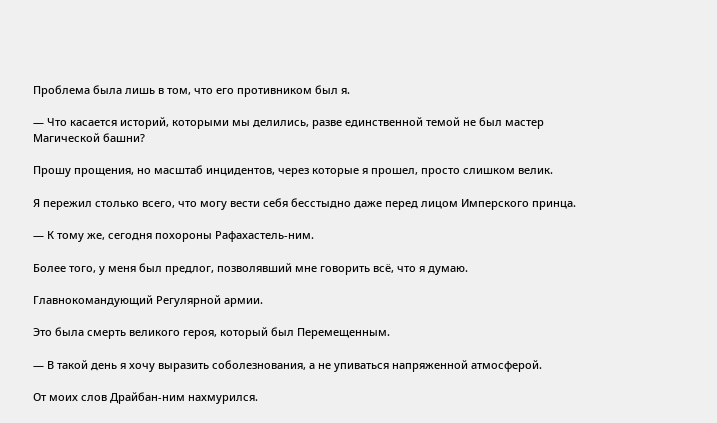Проблема была лишь в том, что его противником был я.

— Что касается историй, которыми мы делились, разве единственной темой не был мастер Магической башни?

Прошу прощения, но масштаб инцидентов, через которые я прошел, просто слишком велик.

Я пережил столько всего, что могу вести себя бесстыдно даже перед лицом Имперского принца.

— К тому же, сегодня похороны Рафахастель-ним.

Более того, у меня был предлог, позволявший мне говорить всё, что я думаю.

Главнокомандующий Регулярной армии.

Это была смерть великого героя, который был Перемещенным.

— В такой день я хочу выразить соболезнования, а не упиваться напряженной атмосферой.

От моих слов Драйбан-ним нахмурился.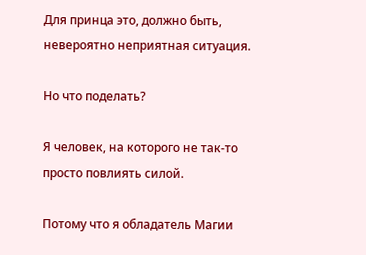Для принца это, должно быть, невероятно неприятная ситуация.

Но что поделать?

Я человек, на которого не так-то просто повлиять силой.

Потому что я обладатель Магии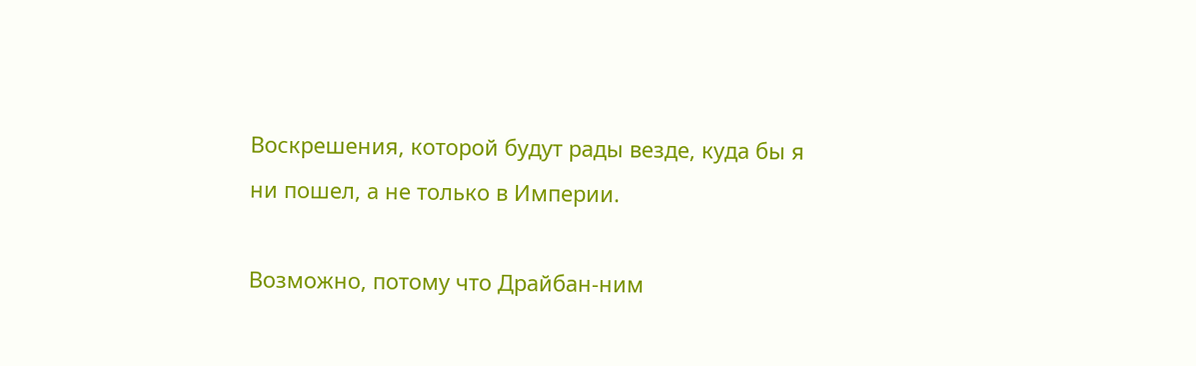Воскрешения, которой будут рады везде, куда бы я ни пошел, а не только в Империи.

Возможно, потому что Драйбан-ним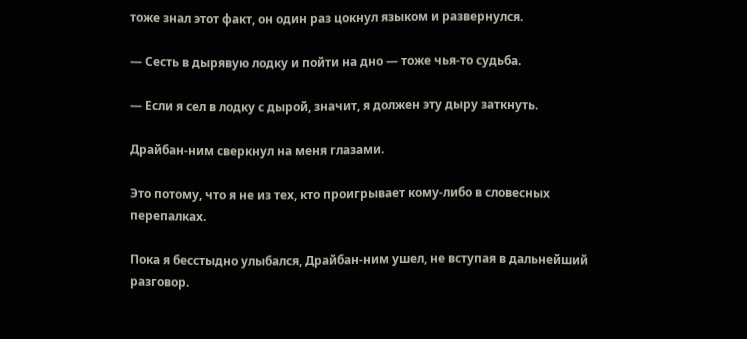тоже знал этот факт, он один раз цокнул языком и развернулся.

— Сесть в дырявую лодку и пойти на дно — тоже чья-то судьба.

— Если я сел в лодку с дырой, значит, я должен эту дыру заткнуть.

Драйбан-ним сверкнул на меня глазами.

Это потому, что я не из тех, кто проигрывает кому-либо в словесных перепалках.

Пока я бесстыдно улыбался, Драйбан-ним ушел, не вступая в дальнейший разговор.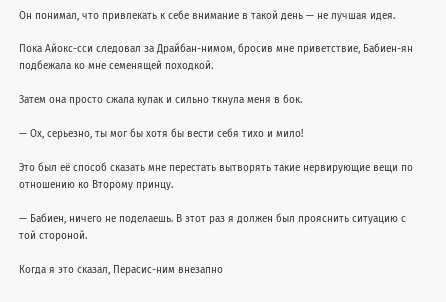Он понимал, что привлекать к себе внимание в такой день — не лучшая идея.

Пока Айокс-сси следовал за Драйбан-нимом, бросив мне приветствие, Бабиен-ян подбежала ко мне семенящей походкой.

Затем она просто сжала кулак и сильно ткнула меня в бок.

— Ох, серьезно, ты мог бы хотя бы вести себя тихо и мило!

Это был её способ сказать мне перестать вытворять такие нервирующие вещи по отношению ко Второму принцу.

— Бабиен, ничего не поделаешь. В этот раз я должен был прояснить ситуацию с той стороной.

Когда я это сказал, Перасис-ним внезапно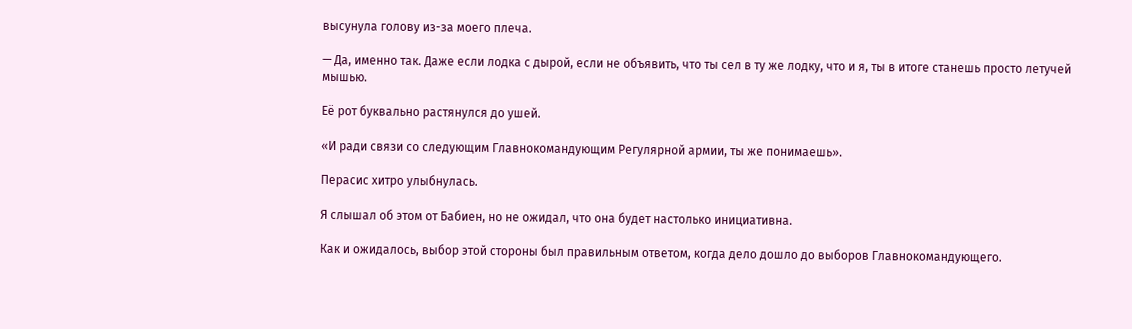высунула голову из-за моего плеча.

— Да, именно так. Даже если лодка с дырой, если не объявить, что ты сел в ту же лодку, что и я, ты в итоге станешь просто летучей мышью.

Её рот буквально растянулся до ушей.

«И ради связи со следующим Главнокомандующим Регулярной армии, ты же понимаешь».

Перасис хитро улыбнулась.

Я слышал об этом от Бабиен, но не ожидал, что она будет настолько инициативна.

Как и ожидалось, выбор этой стороны был правильным ответом, когда дело дошло до выборов Главнокомандующего.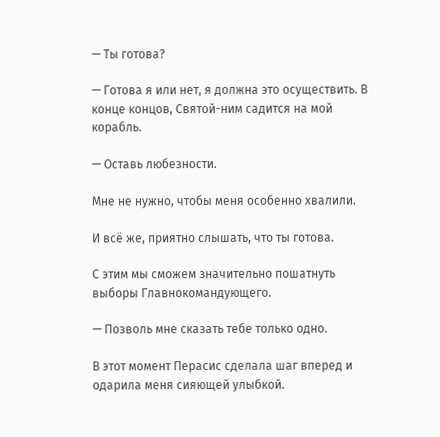— Ты готова?

— Готова я или нет, я должна это осуществить. В конце концов, Святой-ним садится на мой корабль.

— Оставь любезности.

Мне не нужно, чтобы меня особенно хвалили.

И всё же, приятно слышать, что ты готова.

С этим мы сможем значительно пошатнуть выборы Главнокомандующего.

— Позволь мне сказать тебе только одно.

В этот момент Перасис сделала шаг вперед и одарила меня сияющей улыбкой.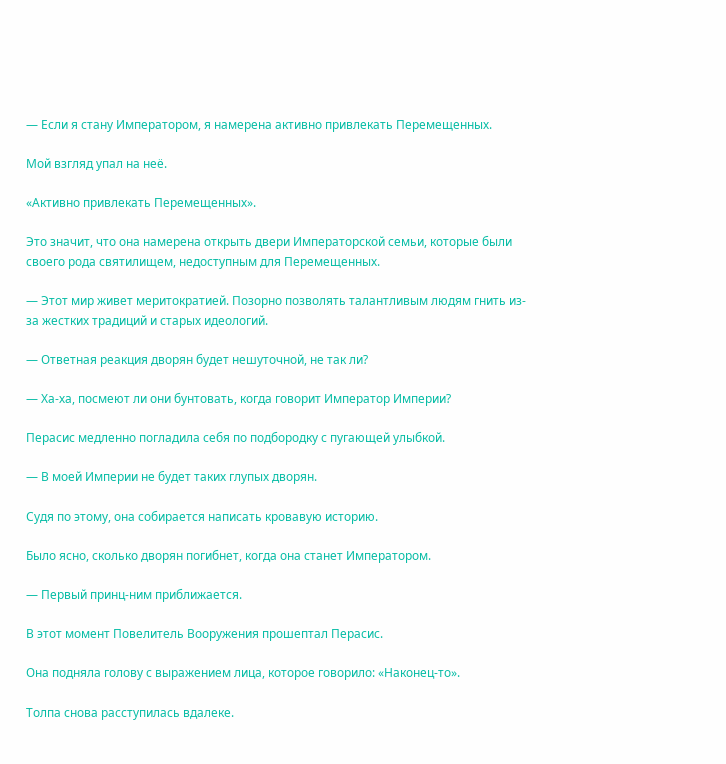— Если я стану Императором, я намерена активно привлекать Перемещенных.

Мой взгляд упал на неё.

«Активно привлекать Перемещенных».

Это значит, что она намерена открыть двери Императорской семьи, которые были своего рода святилищем, недоступным для Перемещенных.

— Этот мир живет меритократией. Позорно позволять талантливым людям гнить из-за жестких традиций и старых идеологий.

— Ответная реакция дворян будет нешуточной, не так ли?

— Ха-ха, посмеют ли они бунтовать, когда говорит Император Империи?

Перасис медленно погладила себя по подбородку с пугающей улыбкой.

— В моей Империи не будет таких глупых дворян.

Судя по этому, она собирается написать кровавую историю.

Было ясно, сколько дворян погибнет, когда она станет Императором.

— Первый принц-ним приближается.

В этот момент Повелитель Вооружения прошептал Перасис.

Она подняла голову с выражением лица, которое говорило: «Наконец-то».

Толпа снова расступилась вдалеке.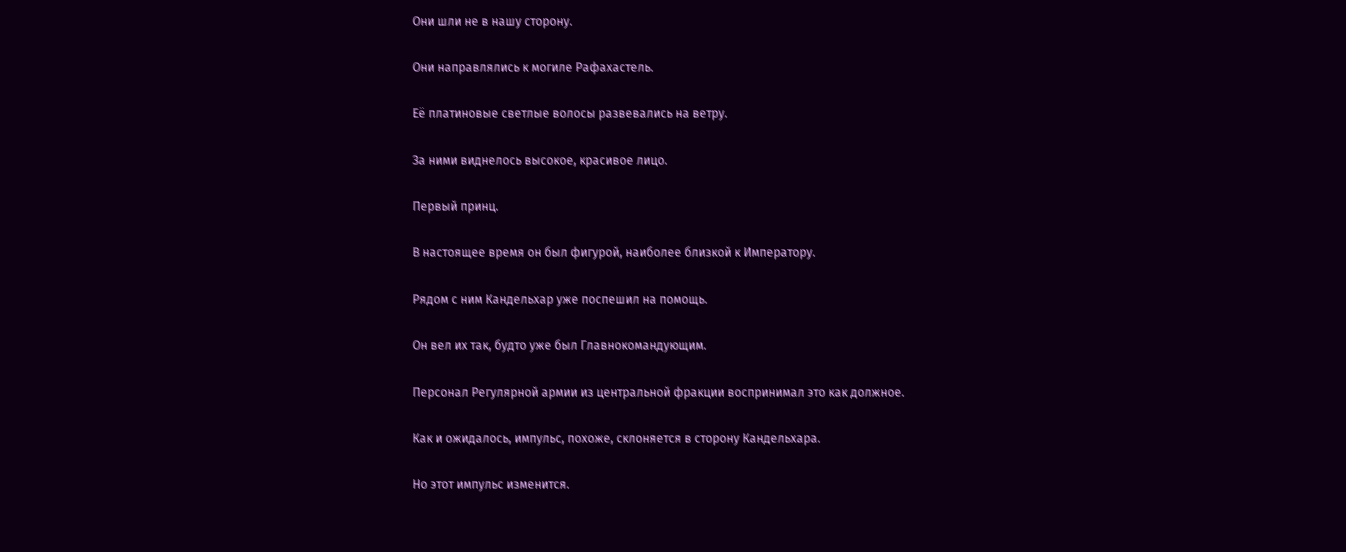Они шли не в нашу сторону.

Они направлялись к могиле Рафахастель.

Её платиновые светлые волосы развевались на ветру.

За ними виднелось высокое, красивое лицо.

Первый принц.

В настоящее время он был фигурой, наиболее близкой к Императору.

Рядом с ним Кандельхар уже поспешил на помощь.

Он вел их так, будто уже был Главнокомандующим.

Персонал Регулярной армии из центральной фракции воспринимал это как должное.

Как и ожидалось, импульс, похоже, склоняется в сторону Кандельхара.

Но этот импульс изменится.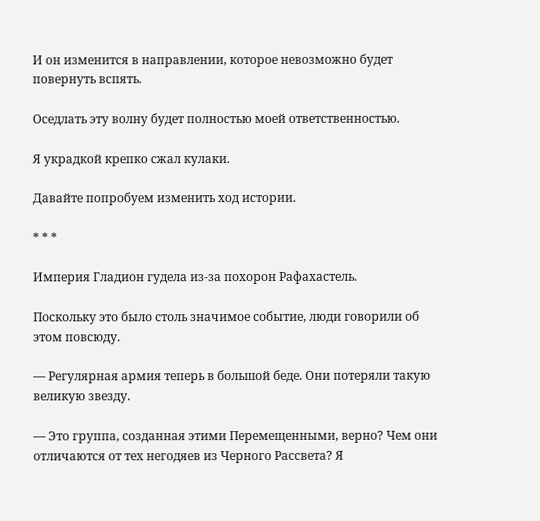И он изменится в направлении, которое невозможно будет повернуть вспять.

Оседлать эту волну будет полностью моей ответственностью.

Я украдкой крепко сжал кулаки.

Давайте попробуем изменить ход истории.

* * *

Империя Гладион гудела из-за похорон Рафахастель.

Поскольку это было столь значимое событие, люди говорили об этом повсюду.

— Регулярная армия теперь в большой беде. Они потеряли такую великую звезду.

— Это группа, созданная этими Перемещенными, верно? Чем они отличаются от тех негодяев из Черного Рассвета? Я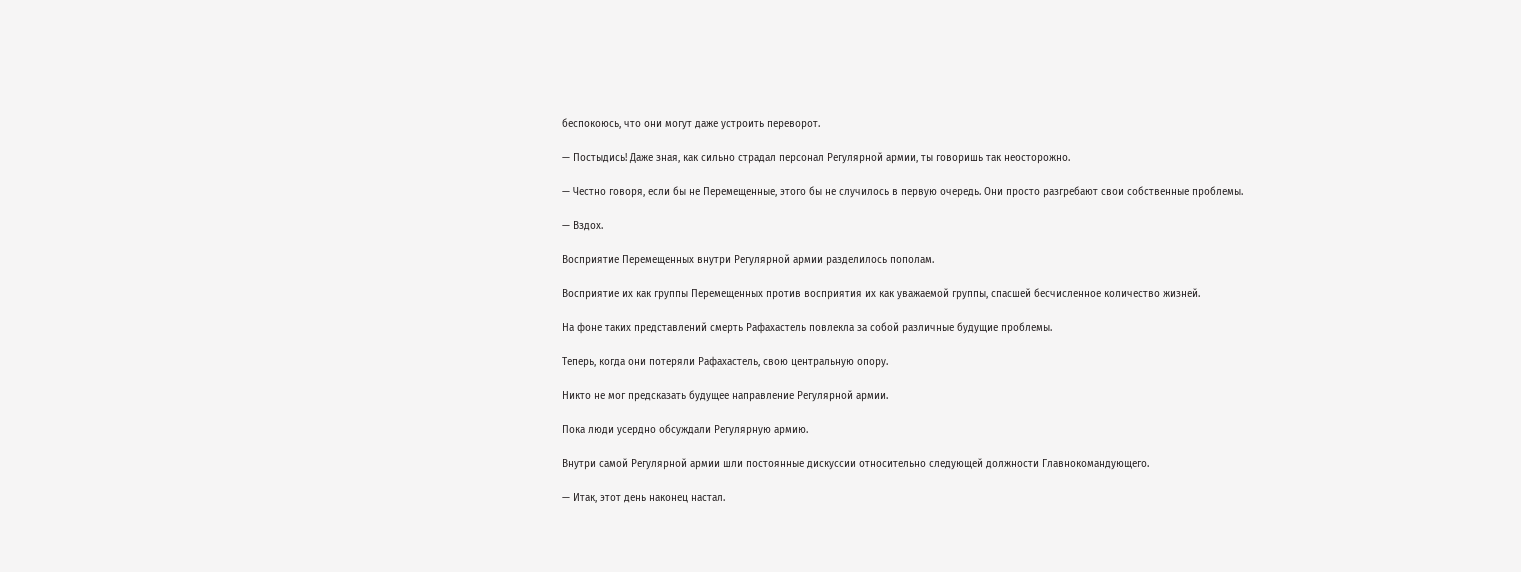беспокоюсь, что они могут даже устроить переворот.

— Постыдись! Даже зная, как сильно страдал персонал Регулярной армии, ты говоришь так неосторожно.

— Честно говоря, если бы не Перемещенные, этого бы не случилось в первую очередь. Они просто разгребают свои собственные проблемы.

— Вздох.

Восприятие Перемещенных внутри Регулярной армии разделилось пополам.

Восприятие их как группы Перемещенных против восприятия их как уважаемой группы, спасшей бесчисленное количество жизней.

На фоне таких представлений смерть Рафахастель повлекла за собой различные будущие проблемы.

Теперь, когда они потеряли Рафахастель, свою центральную опору.

Никто не мог предсказать будущее направление Регулярной армии.

Пока люди усердно обсуждали Регулярную армию.

Внутри самой Регулярной армии шли постоянные дискуссии относительно следующей должности Главнокомандующего.

— Итак, этот день наконец настал.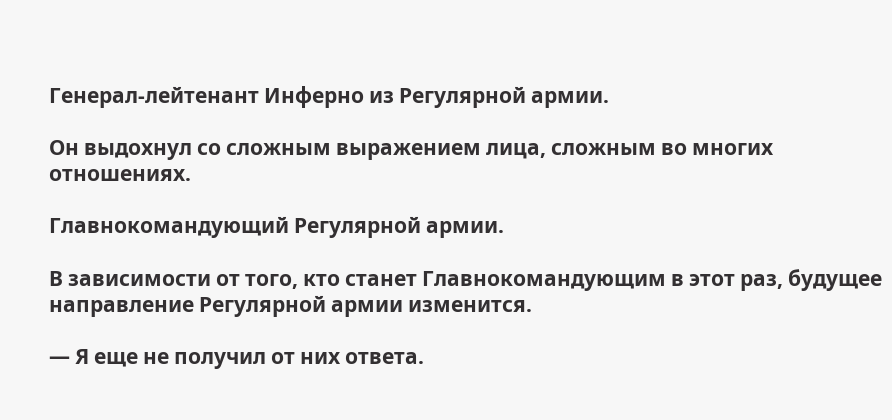Генерал-лейтенант Инферно из Регулярной армии.

Он выдохнул со сложным выражением лица, сложным во многих отношениях.

Главнокомандующий Регулярной армии.

В зависимости от того, кто станет Главнокомандующим в этот раз, будущее направление Регулярной армии изменится.

— Я еще не получил от них ответа.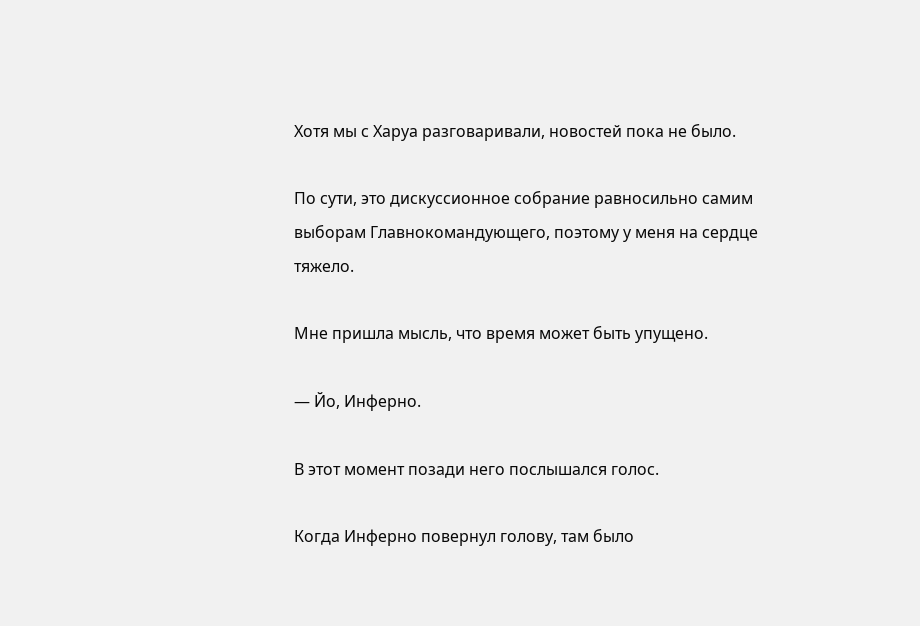Хотя мы с Харуа разговаривали, новостей пока не было.

По сути, это дискуссионное собрание равносильно самим выборам Главнокомандующего, поэтому у меня на сердце тяжело.

Мне пришла мысль, что время может быть упущено.

— Йо, Инферно.

В этот момент позади него послышался голос.

Когда Инферно повернул голову, там было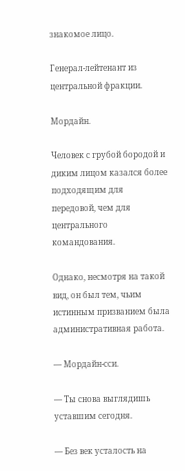знакомое лицо.

Генерал-лейтенант из центральной фракции.

Мордайн.

Человек с грубой бородой и диким лицом казался более подходящим для передовой, чем для центрального командования.

Однако, несмотря на такой вид, он был тем, чьим истинным призванием была административная работа.

— Мордайн-сси.

— Ты снова выглядишь уставшим сегодня.

— Без век усталость на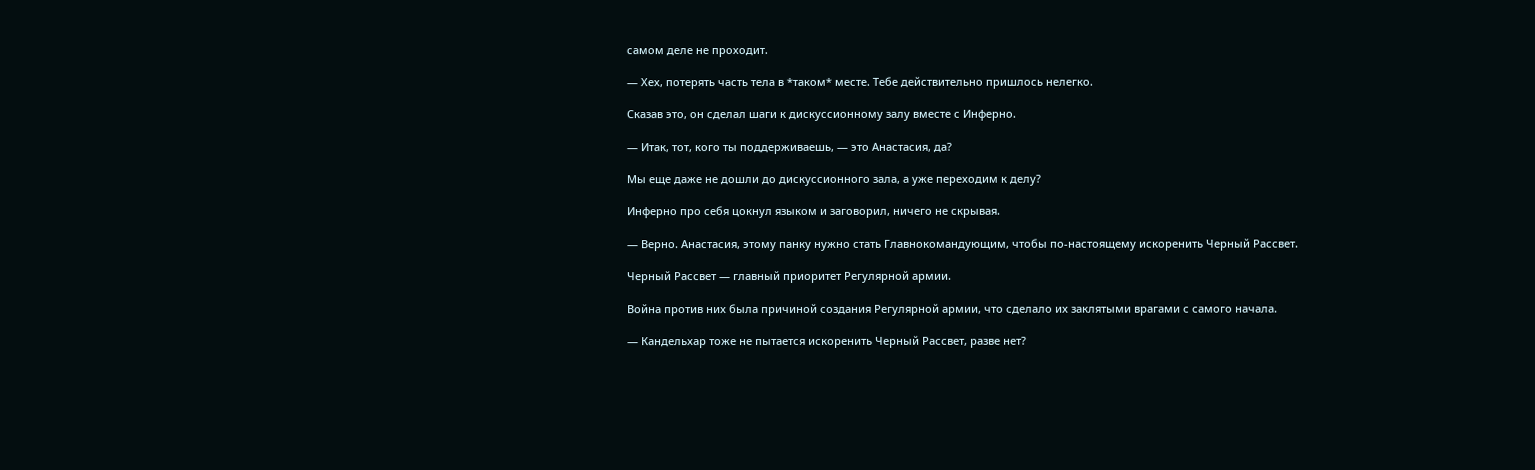самом деле не проходит.

— Хех, потерять часть тела в *таком* месте. Тебе действительно пришлось нелегко.

Сказав это, он сделал шаги к дискуссионному залу вместе с Инферно.

— Итак, тот, кого ты поддерживаешь, — это Анастасия, да?

Мы еще даже не дошли до дискуссионного зала, а уже переходим к делу?

Инферно про себя цокнул языком и заговорил, ничего не скрывая.

— Верно. Анастасия, этому панку нужно стать Главнокомандующим, чтобы по-настоящему искоренить Черный Рассвет.

Черный Рассвет — главный приоритет Регулярной армии.

Война против них была причиной создания Регулярной армии, что сделало их заклятыми врагами с самого начала.

— Кандельхар тоже не пытается искоренить Черный Рассвет, разве нет?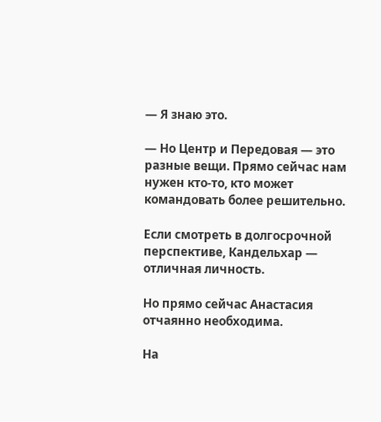— Я знаю это.

— Но Центр и Передовая — это разные вещи. Прямо сейчас нам нужен кто-то, кто может командовать более решительно.

Если смотреть в долгосрочной перспективе, Кандельхар — отличная личность.

Но прямо сейчас Анастасия отчаянно необходима.

На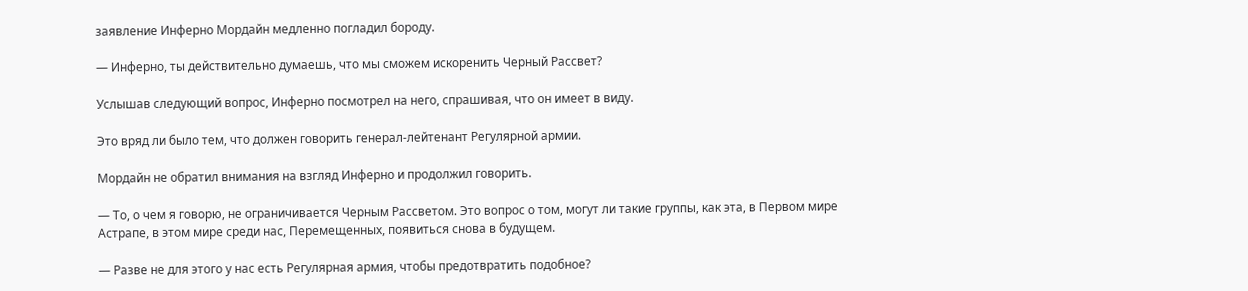заявление Инферно Мордайн медленно погладил бороду.

— Инферно, ты действительно думаешь, что мы сможем искоренить Черный Рассвет?

Услышав следующий вопрос, Инферно посмотрел на него, спрашивая, что он имеет в виду.

Это вряд ли было тем, что должен говорить генерал-лейтенант Регулярной армии.

Мордайн не обратил внимания на взгляд Инферно и продолжил говорить.

— То, о чем я говорю, не ограничивается Черным Рассветом. Это вопрос о том, могут ли такие группы, как эта, в Первом мире Астрапе, в этом мире среди нас, Перемещенных, появиться снова в будущем.

— Разве не для этого у нас есть Регулярная армия, чтобы предотвратить подобное?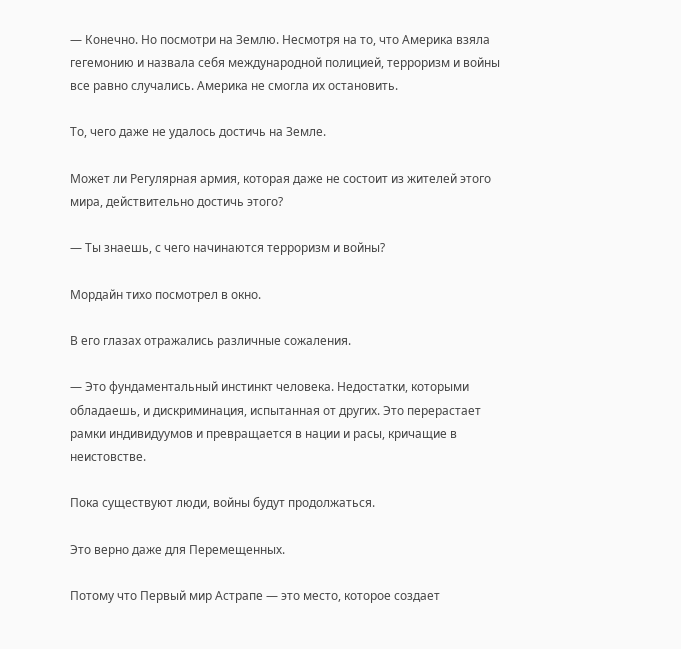— Конечно. Но посмотри на Землю. Несмотря на то, что Америка взяла гегемонию и назвала себя международной полицией, терроризм и войны все равно случались. Америка не смогла их остановить.

То, чего даже не удалось достичь на Земле.

Может ли Регулярная армия, которая даже не состоит из жителей этого мира, действительно достичь этого?

— Ты знаешь, с чего начинаются терроризм и войны?

Мордайн тихо посмотрел в окно.

В его глазах отражались различные сожаления.

— Это фундаментальный инстинкт человека. Недостатки, которыми обладаешь, и дискриминация, испытанная от других. Это перерастает рамки индивидуумов и превращается в нации и расы, кричащие в неистовстве.

Пока существуют люди, войны будут продолжаться.

Это верно даже для Перемещенных.

Потому что Первый мир Астрапе — это место, которое создает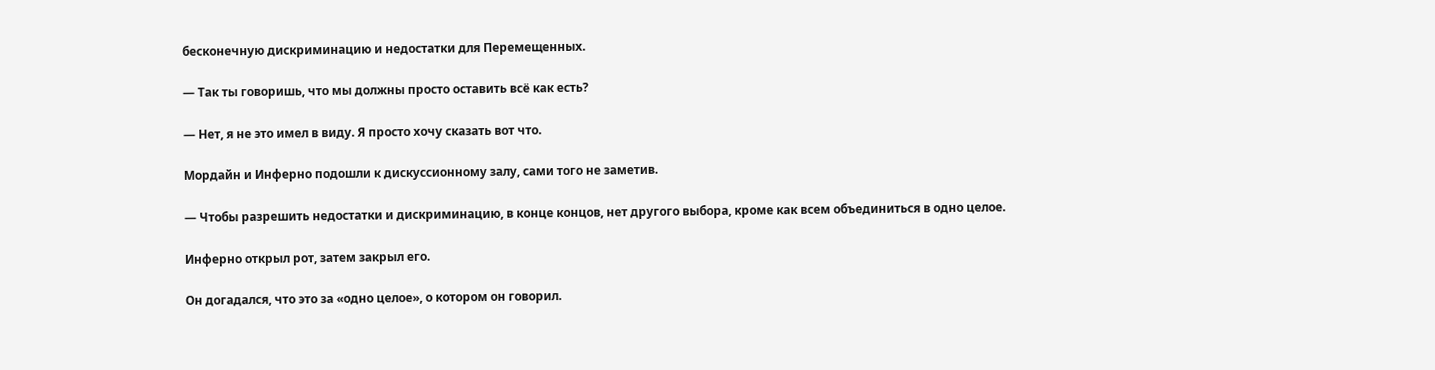бесконечную дискриминацию и недостатки для Перемещенных.

— Так ты говоришь, что мы должны просто оставить всё как есть?

— Нет, я не это имел в виду. Я просто хочу сказать вот что.

Мордайн и Инферно подошли к дискуссионному залу, сами того не заметив.

— Чтобы разрешить недостатки и дискриминацию, в конце концов, нет другого выбора, кроме как всем объединиться в одно целое.

Инферно открыл рот, затем закрыл его.

Он догадался, что это за «одно целое», о котором он говорил.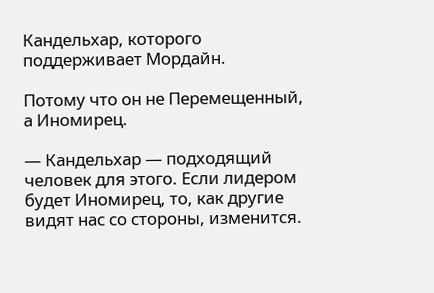Кандельхар, которого поддерживает Мордайн.

Потому что он не Перемещенный, а Иномирец.

— Кандельхар — подходящий человек для этого. Если лидером будет Иномирец, то, как другие видят нас со стороны, изменится.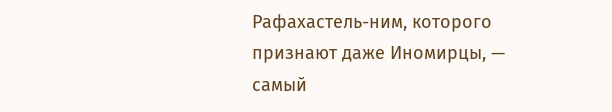Рафахастель-ним, которого признают даже Иномирцы, — самый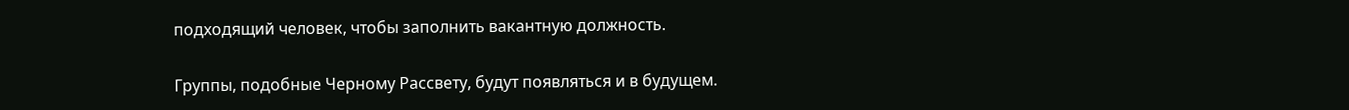подходящий человек, чтобы заполнить вакантную должность.

Группы, подобные Черному Рассвету, будут появляться и в будущем.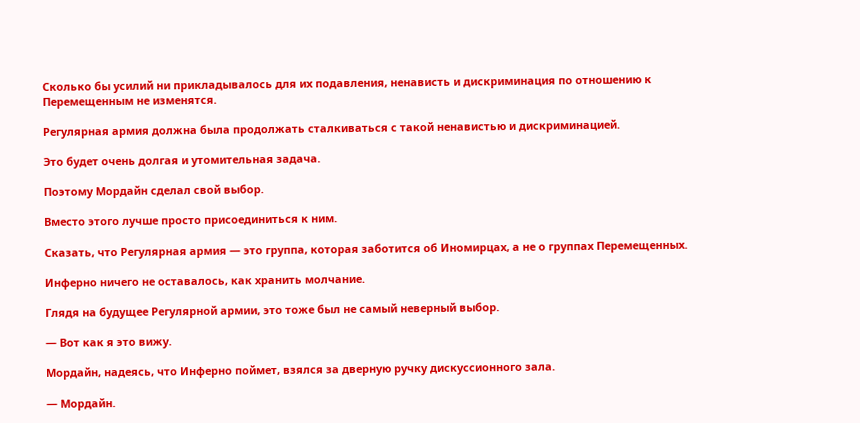Сколько бы усилий ни прикладывалось для их подавления, ненависть и дискриминация по отношению к Перемещенным не изменятся.

Регулярная армия должна была продолжать сталкиваться с такой ненавистью и дискриминацией.

Это будет очень долгая и утомительная задача.

Поэтому Мордайн сделал свой выбор.

Вместо этого лучше просто присоединиться к ним.

Сказать, что Регулярная армия — это группа, которая заботится об Иномирцах, а не о группах Перемещенных.

Инферно ничего не оставалось, как хранить молчание.

Глядя на будущее Регулярной армии, это тоже был не самый неверный выбор.

— Вот как я это вижу.

Мордайн, надеясь, что Инферно поймет, взялся за дверную ручку дискуссионного зала.

— Мордайн.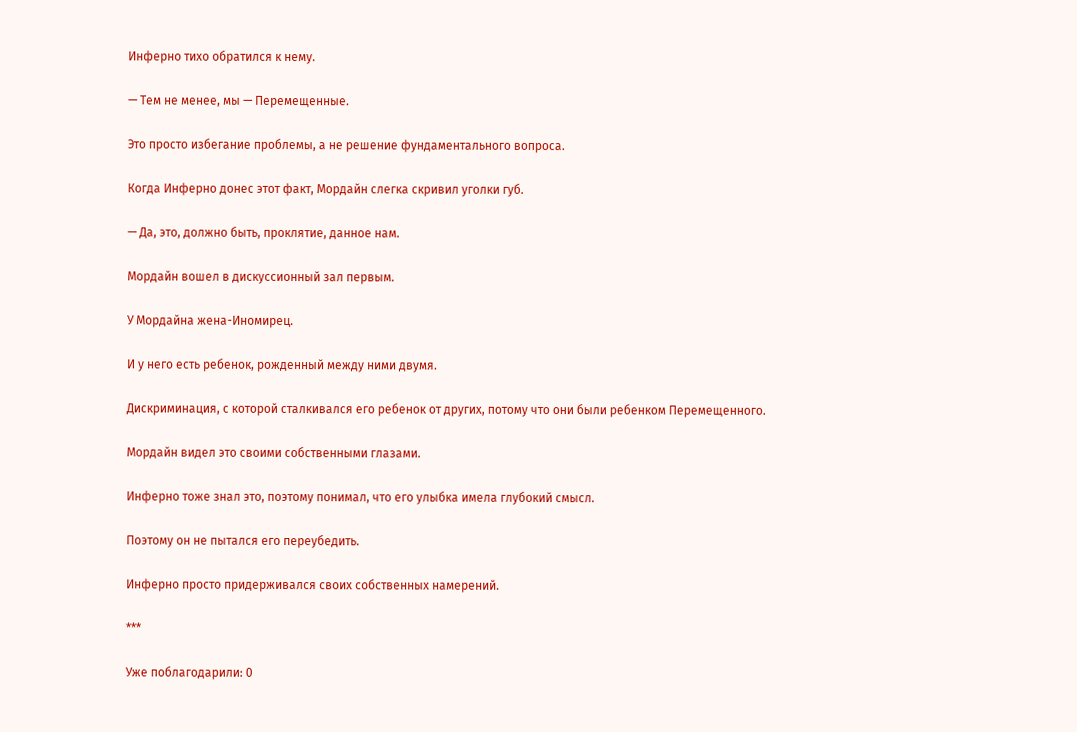Инферно тихо обратился к нему.

— Тем не менее, мы — Перемещенные.

Это просто избегание проблемы, а не решение фундаментального вопроса.

Когда Инферно донес этот факт, Мордайн слегка скривил уголки губ.

— Да, это, должно быть, проклятие, данное нам.

Мордайн вошел в дискуссионный зал первым.

У Мордайна жена-Иномирец.

И у него есть ребенок, рожденный между ними двумя.

Дискриминация, с которой сталкивался его ребенок от других, потому что они были ребенком Перемещенного.

Мордайн видел это своими собственными глазами.

Инферно тоже знал это, поэтому понимал, что его улыбка имела глубокий смысл.

Поэтому он не пытался его переубедить.

Инферно просто придерживался своих собственных намерений.

***

Уже поблагодарили: 0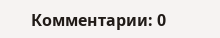Комментарии: 0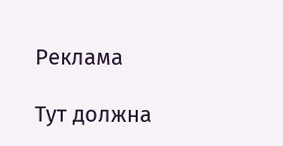Реклама

Тут должна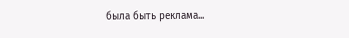была быть реклама...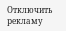Отключить рекламу